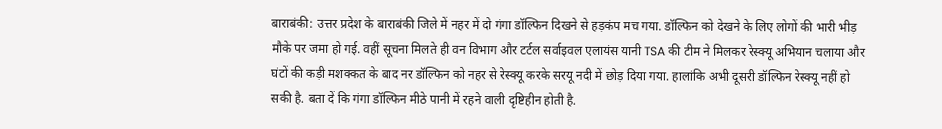बाराबंकी: उत्तर प्रदेश के बाराबंकी जिले में नहर में दो गंगा डॉल्फिन दिखने से हड़कंप मच गया. डॉल्फिन को देखने के लिए लोगों की भारी भीड़ मौके पर जमा हो गई. वहीं सूचना मिलते ही वन विभाग और टर्टल सर्वाइवल एलायंस यानी TSA की टीम ने मिलकर रेस्क्यू अभियान चलाया और घंटों की कड़ी मशक्कत के बाद नर डॉल्फिन को नहर से रेस्क्यू करके सरयू नदी में छोड़ दिया गया. हालांकि अभी दूसरी डॉल्फिन रेस्क्यू नहीं हो सकी है. बता दें कि गंगा डॉल्फिन मीठे पानी में रहने वाली दृष्टिहीन होती है.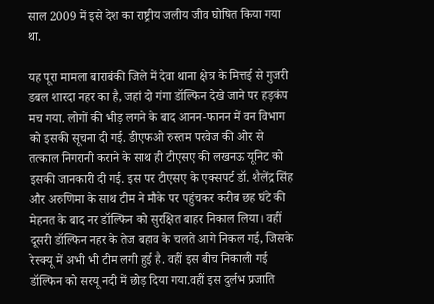साल 2009 में इसे देश का राष्ट्रीय जलीय जीव घोषित किया गया था.

यह पूरा मामला बाराबंकी जिले में देवा थाना क्षेत्र के मित्तई से गुजरी डबल शारदा नहर का है, जहां दो गंगा डॉल्फिन देखे जाने पर हड़कंप मच गया. लोगों की भीड़ लगने के बाद आनन-फानन में वन विभाग को इसकी सूचना दी गई. डीएफओ रुस्तम परवेज की ओर से तत्काल निगरानी कराने के साथ ही टीएसए की लखनऊ यूनिट को इसकी जानकारी दी गई. इस पर टीएसए के एक्सपर्ट डॉ. शैलेंद्र सिंह और अरुणिमा के साथ टीम ने मौके पर पहुंचकर करीब छह घंटे की मेहनत के बाद नर डॉल्फिन को सुरक्षित बाहर निकाल लिया। वहीं दूसरी डॉल्फिन नहर के तेज बहाव के चलते आगे निकल गई, जिसके रेस्क्यू में अभी भी टीम लगी हुई है. वहीं इस बीच निकाली गई डॉल्फिन को सरयू नदी में छोड़ दिया गया.वहीं इस दुर्लभ प्रजाति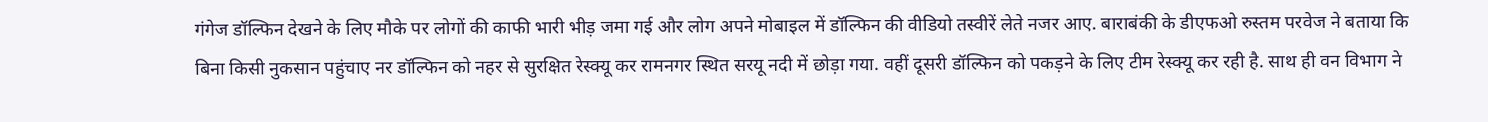गंगेज डॉल्फिन देखने के लिए मौके पर लोगों की काफी भारी भीड़ जमा गई और लोग अपने मोबाइल में डॉल्फिन की वीडियो तस्वीरें लेते नजर आए. बाराबंकी के डीएफओ रुस्तम परवेज ने बताया कि बिना किसी नुकसान पहुंचाए नर डॉल्फिन को नहर से सुरक्षित रेस्क्यू कर रामनगर स्थित सरयू नदी में छोड़ा गया. वहीं दूसरी डॉल्फिन को पकड़ने के लिए टीम रेस्क्यू कर रही है. साथ ही वन विभाग ने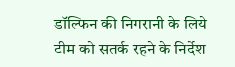डॉल्फिन की निगरानी के लिये टीम को सतर्क रहने के निर्देश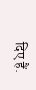दिए हैं.